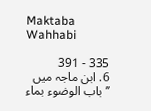Maktaba Wahhabi

335 - 391
6. ابن ماجہ میں ’’باب الوضوء بماء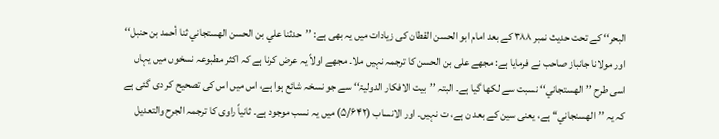البحر‘‘ کے تحت حدیث نمبر ۳۸۸ کے بعد امام ابو الحسن القطان کی زیادات میں یہ بھی ہے: ’’حدثنا علي بن الحسن الھستجاني ثنا أحمد بن حنبل‘‘ اور مولانا جانباز صاحب نے فرمایا ہے: مجھے علی بن الحسن کا ترجمہ نہیں ملا۔ مجھے اولاً یہ عرض کرنا ہے کہ اکثر مطبوعہ نسخوں میں یہاں اسی طرح ’’الھستجاني‘‘ نسبت سے لکھا گیا ہے۔ البتہ ’’بیت الافکار الدولیۃ‘‘ سے جو نسخہ شائع ہوا ہے، اس میں اس کی تصحیح کر دی گئی ہے کہ یہ ’’الھسنجاني‘‘ ہے، یعنی سین کے بعد ن ہے، ت نہیں۔ اور الانساب (۵/۶۴۲) میں یہ نسب موجود ہے۔ ثانیاً راوی کا ترجمہ الجرح والتعدیل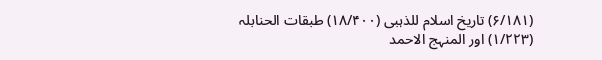(۶/۱۸۱) تاریخ اسلام للذہبی (۱۸/۴۰۰) طبقات الحنابلہ (۱/۲۲۳) اور المنہج الاحمد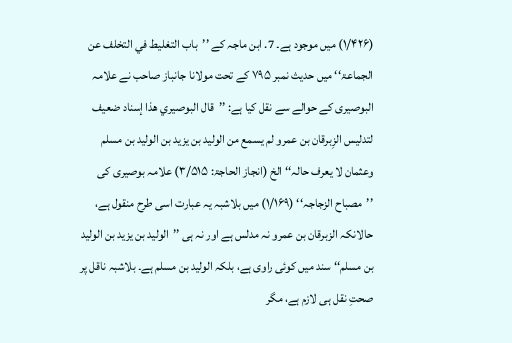(۱/۴۲۶) میں موجود ہے۔ 7. ابن ماجہ کے ’’باب التغلیط في التخلف عن الجماعۃ‘‘ میں حدیث نمبر ۷۹۵ کے تحت مولانا جانباز صاحب نے علامہ البوصیری کے حوالے سے نقل کیا ہے: ’’قال البوصیري ھذا إسناد ضعیف لتدلیس الزِبرقان بن عمرو لم یسمع من الولید بن یزید بن الولید بن مسلم وعثمان لا یعرف حالہ‘‘ الخ (انجاز الحاجۃ: ۳/۵۱۵) علامہ بوصیری کی ’’مصباح الزجاجہ‘‘ (۱/۱۶۹) میں بلاشبہ یہ عبارت اسی طرح منقول ہے، حالانکہ الزبرقان بن عمرو نہ مدلس ہے اور نہ ہی ’’الولید بن یزید بن الولید بن مسلم‘‘ سند میں کوئی راوی ہے، بلکہ الولید بن مسلم ہے۔ بلاشبہ ناقل پر صحتِ نقل ہی لازم ہے، مگر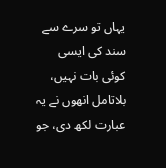یہاں تو سرے سے سند کی ایسی کوئی بات نہیں، بلاتامل انھوں نے یہ عبارت لکھ دی، جو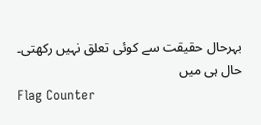بہرحال حقیقت سے کوئی تعلق نہیں رکھتی۔ حال ہی میں
Flag Counter